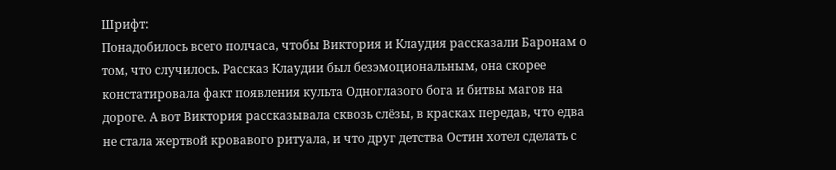Шрифт:
Понадобилось всего полчаса, чтобы Виктория и Клаудия рассказали Баронам о том, что случилось. Рассказ Клаудии был безэмоциональным, она скорее констатировала факт появления культа Одноглазого бога и битвы магов на дороге. А вот Виктория рассказывала сквозь слёзы, в красках передав, что едва не стала жертвой кровавого ритуала, и что друг детства Остин хотел сделать с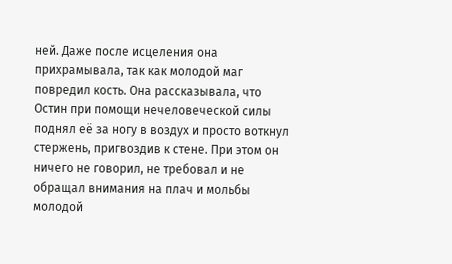ней. Даже после исцеления она прихрамывала, так как молодой маг повредил кость. Она рассказывала, что Остин при помощи нечеловеческой силы поднял её за ногу в воздух и просто воткнул стержень, пригвоздив к стене. При этом он ничего не говорил, не требовал и не обращал внимания на плач и мольбы молодой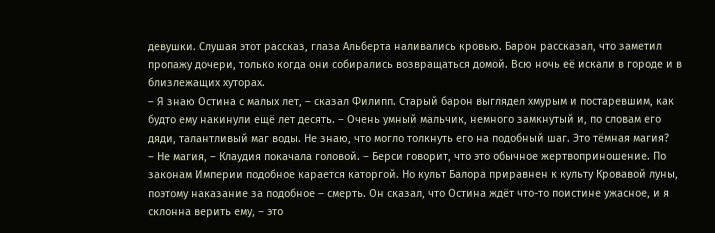девушки. Слушая этот рассказ, глаза Альберта наливались кровью. Барон рассказал, что заметил пропажу дочери, только когда они собирались возвращаться домой. Всю ночь её искали в городе и в близлежащих хуторах.
– Я знаю Остина с малых лет, – сказал Филипп. Старый барон выглядел хмурым и постаревшим, как будто ему накинули ещё лет десять. – Очень умный мальчик, немного замкнутый и, по словам его дяди, талантливый маг воды. Не знаю, что могло толкнуть его на подобный шаг. Это тёмная магия?
– Не магия, – Клаудия покачала головой. – Берси говорит, что это обычное жертвоприношение. По законам Империи подобное карается каторгой. Но культ Балора приравнен к культу Кровавой луны, поэтому наказание за подобное – смерть. Он сказал, что Остина ждёт что-то поистине ужасное, и я склонна верить ему, – это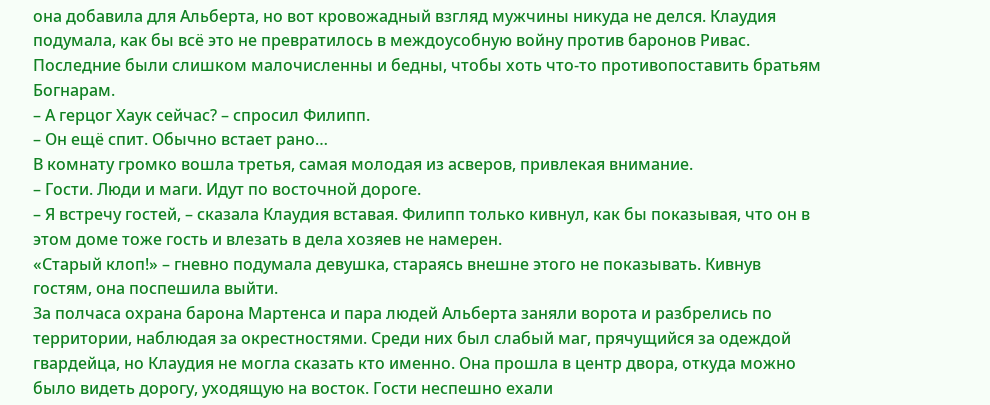она добавила для Альберта, но вот кровожадный взгляд мужчины никуда не делся. Клаудия подумала, как бы всё это не превратилось в междоусобную войну против баронов Ривас. Последние были слишком малочисленны и бедны, чтобы хоть что-то противопоставить братьям Богнарам.
– А герцог Хаук сейчас? – спросил Филипп.
– Он ещё спит. Обычно встает рано…
В комнату громко вошла третья, самая молодая из асверов, привлекая внимание.
– Гости. Люди и маги. Идут по восточной дороге.
– Я встречу гостей, – сказала Клаудия вставая. Филипп только кивнул, как бы показывая, что он в этом доме тоже гость и влезать в дела хозяев не намерен.
«Старый клоп!» – гневно подумала девушка, стараясь внешне этого не показывать. Кивнув гостям, она поспешила выйти.
За полчаса охрана барона Мартенса и пара людей Альберта заняли ворота и разбрелись по территории, наблюдая за окрестностями. Среди них был слабый маг, прячущийся за одеждой гвардейца, но Клаудия не могла сказать кто именно. Она прошла в центр двора, откуда можно было видеть дорогу, уходящую на восток. Гости неспешно ехали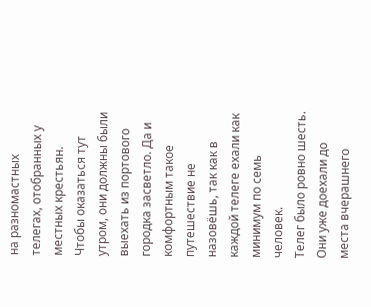на разномастных телегах, отобранных у местных крестьян. Чтобы оказаться тут утром, они должны были выехать из портового городка засветло. Да и комфортным такое путешествие не назовёшь, так как в каждой телеге ехали как минимум по семь человек.
Телег было ровно шесть. Они уже доехали до места вчерашнего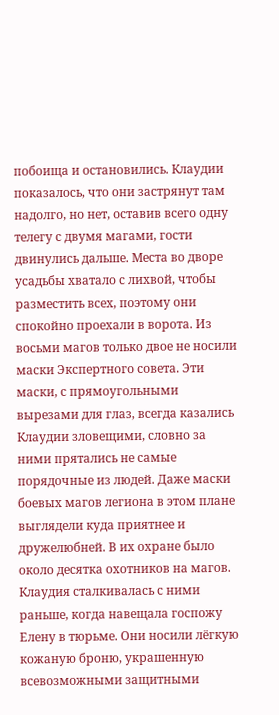побоища и остановились. Клаудии показалось, что они застрянут там надолго, но нет, оставив всего одну телегу с двумя магами, гости двинулись дальше. Места во дворе усадьбы хватало с лихвой, чтобы разместить всех, поэтому они спокойно проехали в ворота. Из восьми магов только двое не носили маски Экспертного совета. Эти маски, с прямоугольными вырезами для глаз, всегда казались Клаудии зловещими, словно за ними прятались не самые порядочные из людей. Даже маски боевых магов легиона в этом плане выглядели куда приятнее и дружелюбней. В их охране было около десятка охотников на магов. Клаудия сталкивалась с ними раньше, когда навещала госпожу Елену в тюрьме. Они носили лёгкую кожаную броню, украшенную всевозможными защитными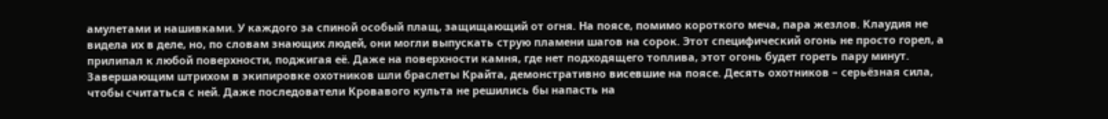амулетами и нашивками. У каждого за спиной особый плащ, защищающий от огня. На поясе, помимо короткого меча, пара жезлов. Клаудия не видела их в деле, но, по словам знающих людей, они могли выпускать струю пламени шагов на сорок. Этот специфический огонь не просто горел, а прилипал к любой поверхности, поджигая её. Даже на поверхности камня, где нет подходящего топлива, этот огонь будет гореть пару минут. Завершающим штрихом в экипировке охотников шли браслеты Крайта, демонстративно висевшие на поясе. Десять охотников – серьёзная сила, чтобы считаться с ней. Даже последователи Кровавого культа не решились бы напасть на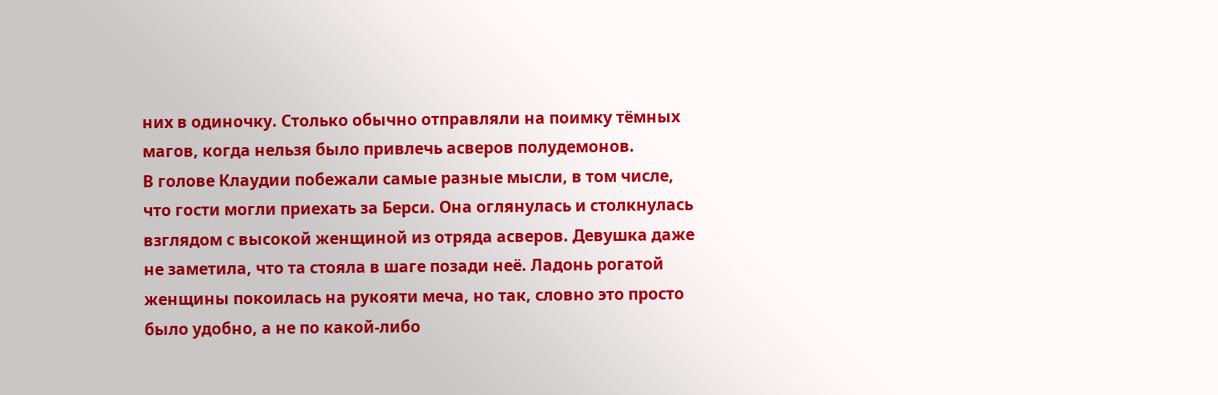них в одиночку. Столько обычно отправляли на поимку тёмных магов, когда нельзя было привлечь асверов полудемонов.
В голове Клаудии побежали самые разные мысли, в том числе, что гости могли приехать за Берси. Она оглянулась и столкнулась взглядом с высокой женщиной из отряда асверов. Девушка даже не заметила, что та стояла в шаге позади неё. Ладонь рогатой женщины покоилась на рукояти меча, но так, словно это просто было удобно, а не по какой-либо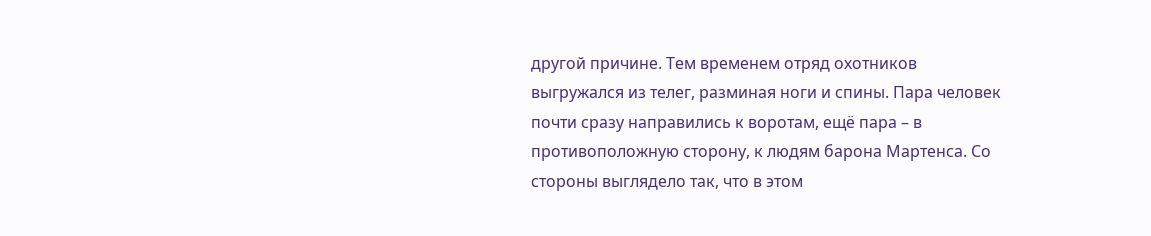другой причине. Тем временем отряд охотников выгружался из телег, разминая ноги и спины. Пара человек почти сразу направились к воротам, ещё пара – в противоположную сторону, к людям барона Мартенса. Со стороны выглядело так, что в этом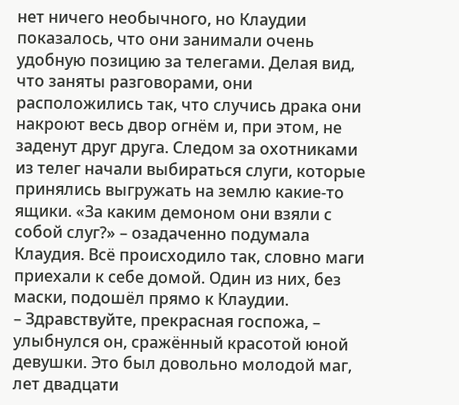нет ничего необычного, но Клаудии показалось, что они занимали очень удобную позицию за телегами. Делая вид, что заняты разговорами, они расположились так, что случись драка они накроют весь двор огнём и, при этом, не заденут друг друга. Следом за охотниками из телег начали выбираться слуги, которые принялись выгружать на землю какие-то ящики. «За каким демоном они взяли с собой слуг?» – озадаченно подумала Клаудия. Всё происходило так, словно маги приехали к себе домой. Один из них, без маски, подошёл прямо к Клаудии.
– Здравствуйте, прекрасная госпожа, – улыбнулся он, сражённый красотой юной девушки. Это был довольно молодой маг, лет двадцати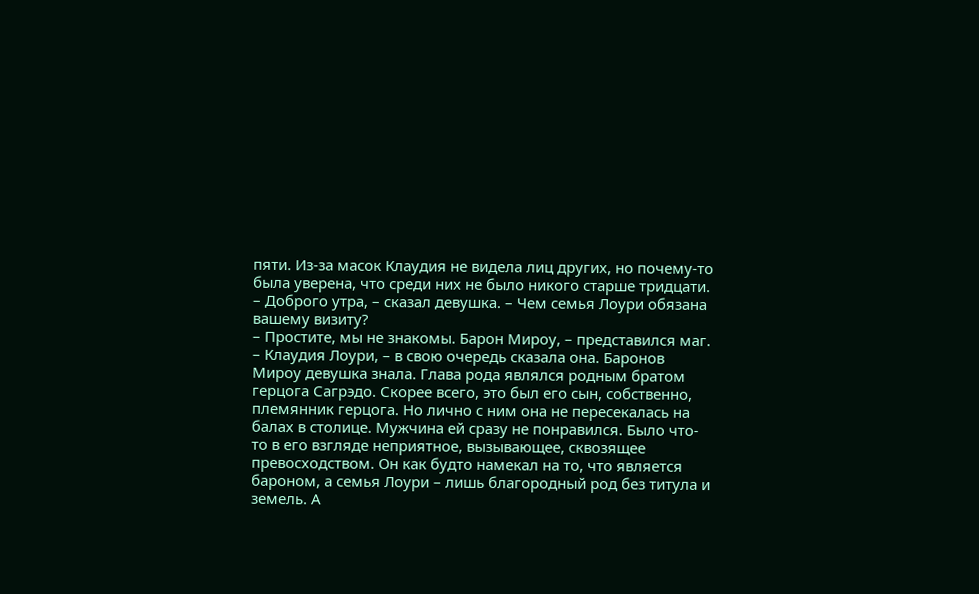пяти. Из-за масок Клаудия не видела лиц других, но почему-то была уверена, что среди них не было никого старше тридцати.
– Доброго утра, – сказал девушка. – Чем семья Лоури обязана вашему визиту?
– Простите, мы не знакомы. Барон Мироу, – представился маг.
– Клаудия Лоури, – в свою очередь сказала она. Баронов Мироу девушка знала. Глава рода являлся родным братом герцога Сагрэдо. Скорее всего, это был его сын, собственно, племянник герцога. Но лично с ним она не пересекалась на балах в столице. Мужчина ей сразу не понравился. Было что-то в его взгляде неприятное, вызывающее, сквозящее превосходством. Он как будто намекал на то, что является бароном, а семья Лоури – лишь благородный род без титула и земель. А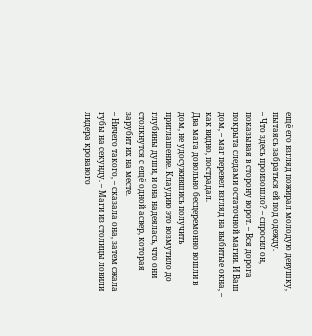ещё его взгляд пожирал молодую девушку, пытаясь забраться ей под одежду.
– Что здесь произошло? – спросил он, показывая в сторону ворот. – Вся дорога покрыта следами остаточной магии. И Ваш дом, – маг перевел взгляд на выбитые окна, – как видно, пострадал.
Два мага довольно бесцеремонно вошли в дом, не удосужившись получить приглашение. Клаудию это возмутило до глубины души, и она надеялась, что они столкнутся с ещё одной асвер, которая зарубит их на месте.
– Ничего такого, – сказала она, затем сжала губы на секунду. – Маги из столицы ловили лидера кровавого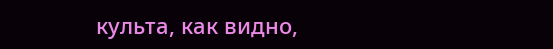культа, как видно,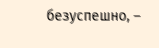безуспешно, –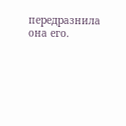передразнила она его.